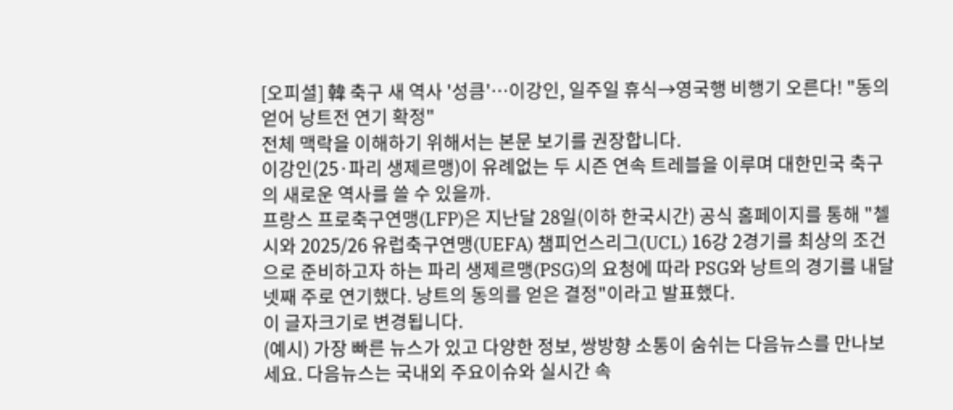[오피셜] 韓 축구 새 역사 '성큼'…이강인, 일주일 휴식→영국행 비행기 오른다! "동의 얻어 낭트전 연기 확정"
전체 맥락을 이해하기 위해서는 본문 보기를 권장합니다.
이강인(25·파리 생제르맹)이 유례없는 두 시즌 연속 트레블을 이루며 대한민국 축구의 새로운 역사를 쓸 수 있을까.
프랑스 프로축구연맹(LFP)은 지난달 28일(이하 한국시간) 공식 홈페이지를 통해 "첼시와 2025/26 유럽축구연맹(UEFA) 챔피언스리그(UCL) 16강 2경기를 최상의 조건으로 준비하고자 하는 파리 생제르맹(PSG)의 요청에 따라 PSG와 낭트의 경기를 내달 넷째 주로 연기했다. 낭트의 동의를 얻은 결정"이라고 발표했다.
이 글자크기로 변경됩니다.
(예시) 가장 빠른 뉴스가 있고 다양한 정보, 쌍방향 소통이 숨쉬는 다음뉴스를 만나보세요. 다음뉴스는 국내외 주요이슈와 실시간 속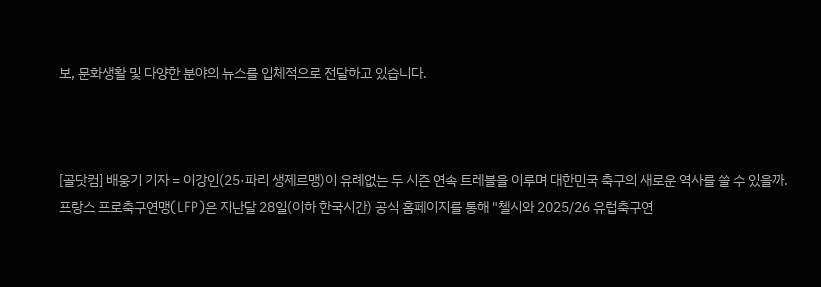보, 문화생활 및 다양한 분야의 뉴스를 입체적으로 전달하고 있습니다.



[골닷컴] 배웅기 기자 = 이강인(25·파리 생제르맹)이 유례없는 두 시즌 연속 트레블을 이루며 대한민국 축구의 새로운 역사를 쓸 수 있을까.
프랑스 프로축구연맹(LFP)은 지난달 28일(이하 한국시간) 공식 홈페이지를 통해 "첼시와 2025/26 유럽축구연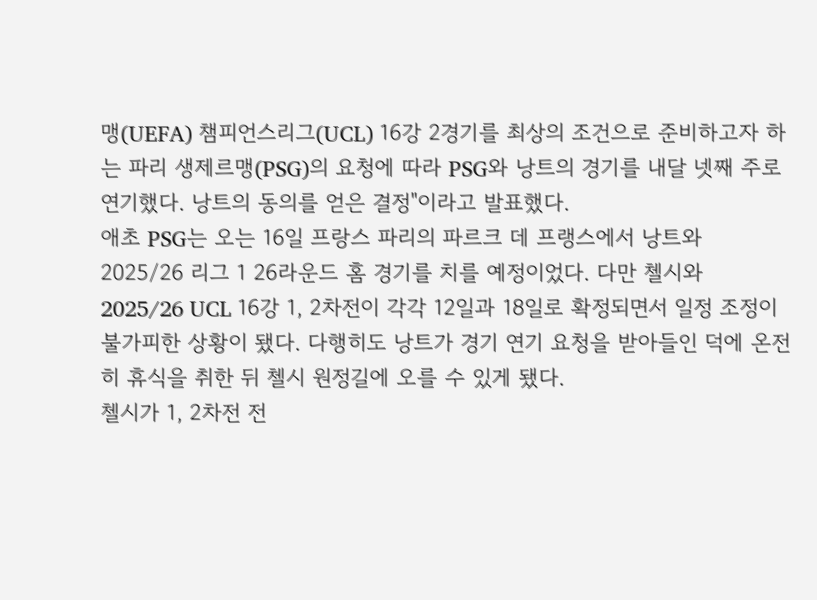맹(UEFA) 챔피언스리그(UCL) 16강 2경기를 최상의 조건으로 준비하고자 하는 파리 생제르맹(PSG)의 요청에 따라 PSG와 낭트의 경기를 내달 넷째 주로 연기했다. 낭트의 동의를 얻은 결정"이라고 발표했다.
애초 PSG는 오는 16일 프랑스 파리의 파르크 데 프랭스에서 낭트와 2025/26 리그 1 26라운드 홈 경기를 치를 예정이었다. 다만 첼시와 2025/26 UCL 16강 1, 2차전이 각각 12일과 18일로 확정되면서 일정 조정이 불가피한 상황이 됐다. 다행히도 낭트가 경기 연기 요청을 받아들인 덕에 온전히 휴식을 취한 뒤 첼시 원정길에 오를 수 있게 됐다.
첼시가 1, 2차전 전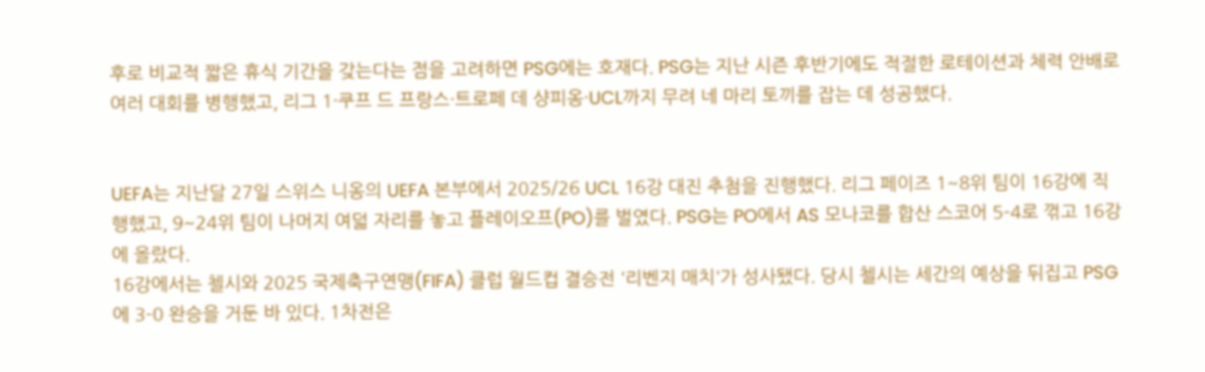후로 비교적 짧은 휴식 기간을 갖는다는 점을 고려하면 PSG에는 호재다. PSG는 지난 시즌 후반기에도 적절한 로테이션과 체력 안배로 여러 대회를 병행했고, 리그 1·쿠프 드 프랑스·트로페 데 샹피옹·UCL까지 무려 네 마리 토끼를 잡는 데 성공했다.


UEFA는 지난달 27일 스위스 니옹의 UEFA 본부에서 2025/26 UCL 16강 대진 추첨을 진행했다. 리그 페이즈 1~8위 팀이 16강에 직행했고, 9~24위 팀이 나머지 여덟 자리를 놓고 플레이오프(PO)를 벌였다. PSG는 PO에서 AS 모나코를 합산 스코어 5-4로 꺾고 16강에 올랐다.
16강에서는 첼시와 2025 국제축구연맹(FIFA) 클럽 월드컵 결승전 '리벤지 매치'가 성사됐다. 당시 첼시는 세간의 예상을 뒤집고 PSG에 3-0 완승을 거둔 바 있다. 1차전은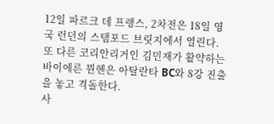12일 파르크 데 프랭스, 2차전은 18일 영국 런던의 스탬포드 브릿지에서 열린다. 또 다른 코리안리거인 김민재가 활약하는 바이에른 뮌헨은 아탈란타 BC와 8강 진출을 놓고 격돌한다.
사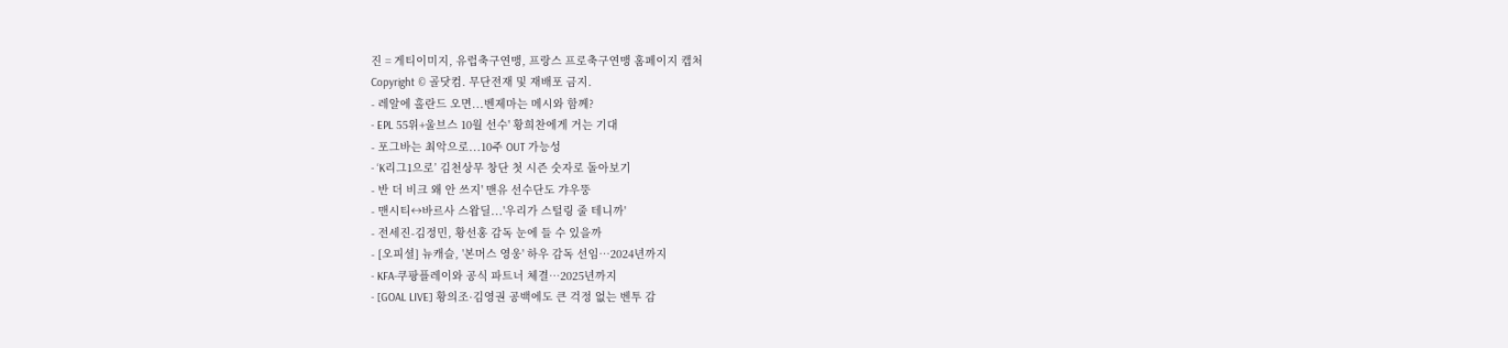진 = 게티이미지, 유럽축구연맹, 프랑스 프로축구연맹 홈페이지 캡처
Copyright © 골닷컴. 무단전재 및 재배포 금지.
- 레알에 홀란드 오면...벤제마는 메시와 함께?
- EPL 55위+울브스 10월 선수' 황희찬에게 거는 기대
- 포그바는 최악으로...10주 OUT 가능성
- ‘K리그1으로’ 김천상무 창단 첫 시즌 숫자로 돌아보기
- 반 더 비크 왜 안 쓰지' 맨유 선수단도 갸우뚱
- 맨시티↔바르사 스왑딜...'우리가 스털링 줄 테니까'
- 전세진-김정민, 황선홍 감독 눈에 들 수 있을까
- [오피셜] 뉴캐슬, '본머스 영웅' 하우 감독 선임…2024년까지
- KFA-쿠팡플레이와 공식 파트너 체결…2025년까지
- [GOAL LIVE] 황의조·김영권 공백에도 큰 걱정 없는 벤투 감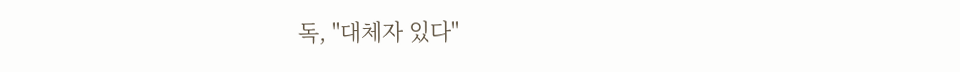독, "대체자 있다"